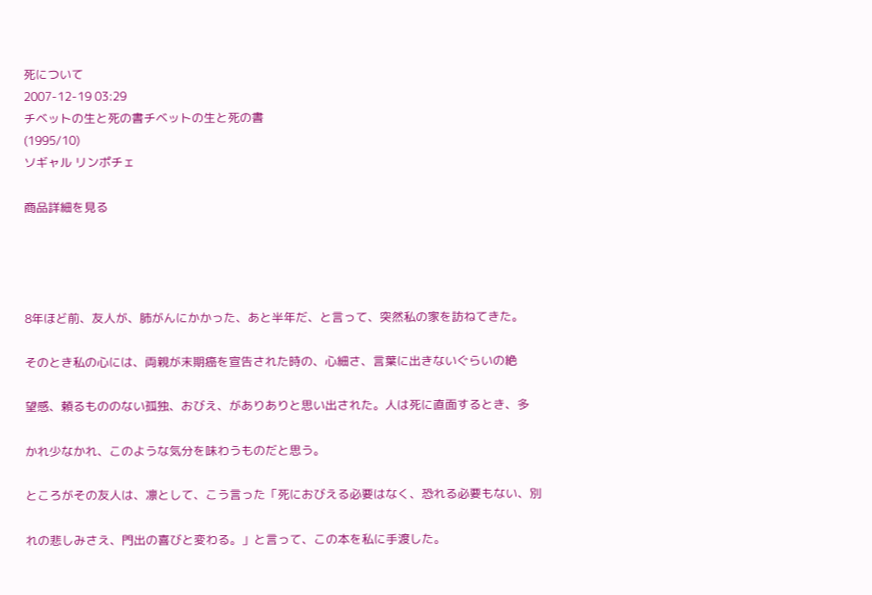死について
2007-12-19 03:29
チベットの生と死の書チベットの生と死の書
(1995/10)
ソギャル リンポチェ

商品詳細を見る




8年ほど前、友人が、肺がんにかかった、あと半年だ、と言って、突然私の家を訪ねてきた。

そのとき私の心には、両親が末期癌を宣告された時の、心細さ、言葉に出きないぐらいの絶

望感、頼るもののない孤独、おびえ、がありありと思い出された。人は死に直面するとき、多

かれ少なかれ、このような気分を味わうものだと思う。

ところがその友人は、凛として、こう言った「死におびえる必要はなく、恐れる必要もない、別

れの悲しみさえ、門出の喜びと変わる。」と言って、この本を私に手渡した。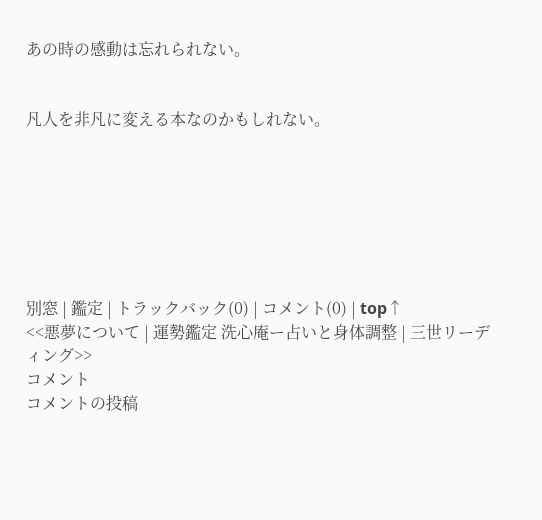あの時の感動は忘れられない。


凡人を非凡に変える本なのかもしれない。







別窓 | 鑑定 | トラックバック(0) | コメント(0) | top↑
<<悪夢について | 運勢鑑定 洗心庵ー占いと身体調整 | 三世リーディング>>
コメント
コメントの投稿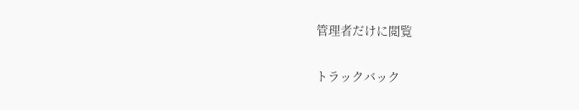管理者だけに閲覧

トラックバック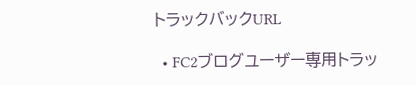トラックバックURL

  • FC2ブログユーザー専用トラッ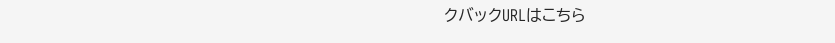クバックURLはこちら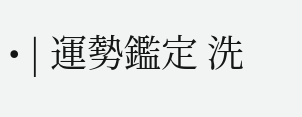• | 運勢鑑定 洗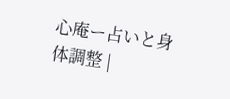心庵ー占いと身体調整 |